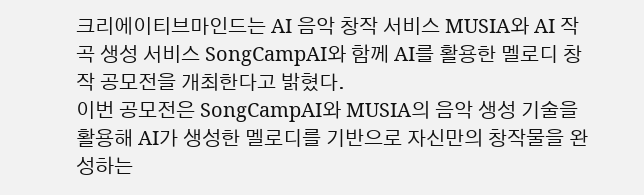크리에이티브마인드는 AI 음악 창작 서비스 MUSIA와 AI 작곡 생성 서비스 SongCampAI와 함께 AI를 활용한 멜로디 창작 공모전을 개최한다고 밝혔다.
이번 공모전은 SongCampAI와 MUSIA의 음악 생성 기술을 활용해 AI가 생성한 멜로디를 기반으로 자신만의 창작물을 완성하는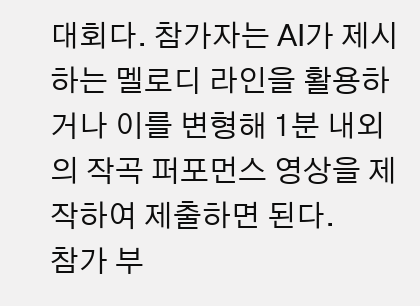대회다. 참가자는 AI가 제시하는 멜로디 라인을 활용하거나 이를 변형해 1분 내외의 작곡 퍼포먼스 영상을 제작하여 제출하면 된다.
참가 부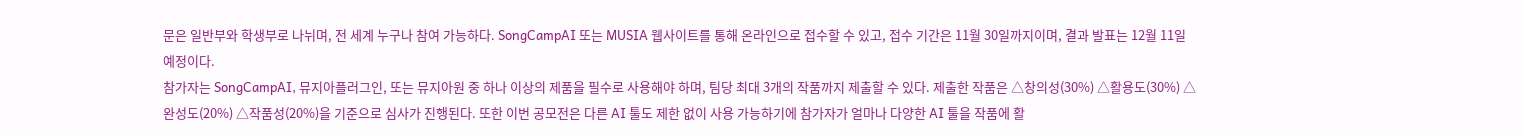문은 일반부와 학생부로 나뉘며, 전 세계 누구나 참여 가능하다. SongCampAI 또는 MUSIA 웹사이트를 통해 온라인으로 접수할 수 있고, 접수 기간은 11월 30일까지이며, 결과 발표는 12월 11일 예정이다.
참가자는 SongCampAI, 뮤지아플러그인, 또는 뮤지아원 중 하나 이상의 제품을 필수로 사용해야 하며, 팀당 최대 3개의 작품까지 제출할 수 있다. 제출한 작품은 △창의성(30%) △활용도(30%) △완성도(20%) △작품성(20%)을 기준으로 심사가 진행된다. 또한 이번 공모전은 다른 AI 툴도 제한 없이 사용 가능하기에 참가자가 얼마나 다양한 AI 툴을 작품에 활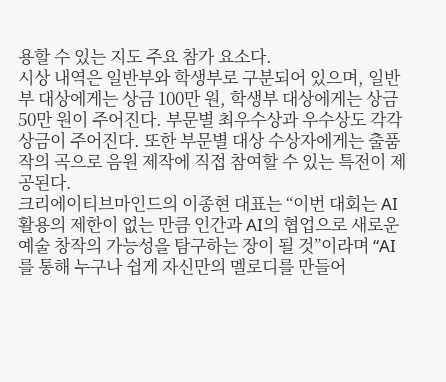용할 수 있는 지도 주요 참가 요소다.
시상 내역은 일반부와 학생부로 구분되어 있으며, 일반부 대상에게는 상금 100만 원, 학생부 대상에게는 상금 50만 원이 주어진다. 부문별 최우수상과 우수상도 각각 상금이 주어진다. 또한 부문별 대상 수상자에게는 출품작의 곡으로 음원 제작에 직접 참여할 수 있는 특전이 제공된다.
크리에이티브마인드의 이종현 대표는 “이번 대회는 AI 활용의 제한이 없는 만큼 인간과 AI의 협업으로 새로운 예술 창작의 가능성을 탐구하는 장이 될 것”이라며 “AI를 통해 누구나 쉽게 자신만의 멜로디를 만들어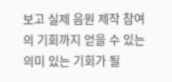보고 실제 음원 제작 참여의 기회까지 얻을 수 있는 의미 있는 기회가 될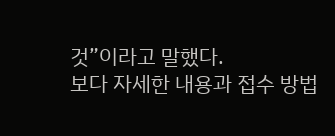것”이라고 말했다.
보다 자세한 내용과 접수 방법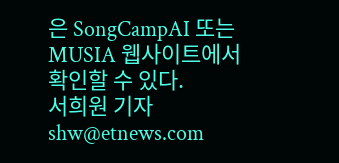은 SongCampAI 또는 MUSIA 웹사이트에서 확인할 수 있다.
서희원 기자 shw@etnews.com